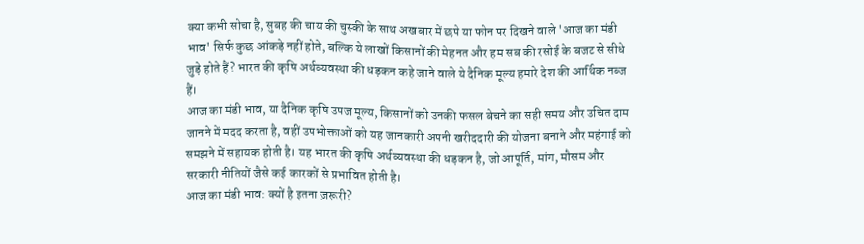क्या कभी सोचा है, सुबह की चाय की चुस्की के साथ अखबार में छपे या फोन पर दिखने वाले 'आज का मंडी भाव' सिर्फ कुछ आंकड़े नहीं होते, बल्कि ये लाखों किसानों की मेहनत और हम सब की रसोई के बजट से सीधे जुड़े होते हैं? भारत की कृषि अर्थव्यवस्था की धड़कन कहे जाने वाले ये दैनिक मूल्य हमारे देश की आर्थिक नब्ज हैं।
आज का मंडी भाव, या दैनिक कृषि उपज मूल्य, किसानों को उनकी फसल बेचने का सही समय और उचित दाम जानने में मदद करता है, वहीं उपभोक्ताओं को यह जानकारी अपनी खरीददारी की योजना बनाने और महंगाई को समझने में सहायक होती है। यह भारत की कृषि अर्थव्यवस्था की धड़कन है, जो आपूर्ति, मांग, मौसम और सरकारी नीतियों जैसे कई कारकों से प्रभावित होती है।
आज का मंडी भाव: क्यों है इतना ज़रूरी?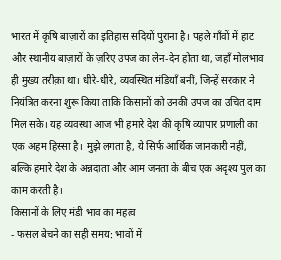भारत में कृषि बाज़ारों का इतिहास सदियों पुराना है। पहले गाँवों में हाट और स्थानीय बाज़ारों के ज़रिए उपज का लेन-देन होता था, जहाँ मोलभाव ही मुख्य तरीक़ा था। धीरे-धीरे, व्यवस्थित मंडियाँ बनीं, जिन्हें सरकार ने नियंत्रित करना शुरू किया ताकि किसानों को उनकी उपज का उचित दाम मिल सके। यह व्यवस्था आज भी हमारे देश की कृषि व्यापार प्रणाली का एक अहम हिस्सा है। मुझे लगता है, ये सिर्फ आर्थिक जानकारी नहीं, बल्कि हमारे देश के अन्नदाता और आम जनता के बीच एक अदृश्य पुल का काम करती है।
किसानों के लिए मंडी भाव का महत्व
- फसल बेचने का सही समय: भावों में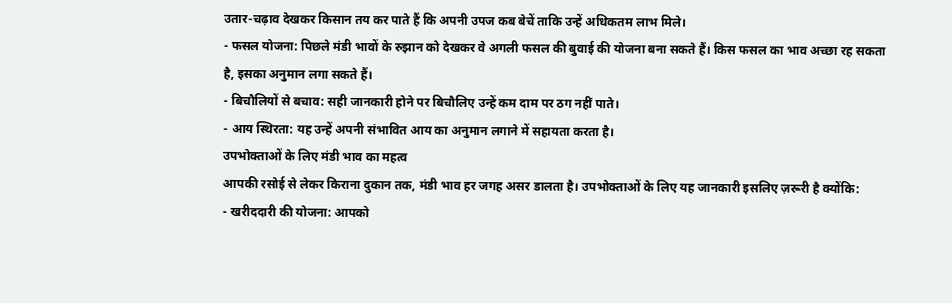उतार-चढ़ाव देखकर किसान तय कर पाते हैं कि अपनी उपज कब बेचें ताकि उन्हें अधिकतम लाभ मिले।
- फसल योजना: पिछले मंडी भावों के रुझान को देखकर वे अगली फसल की बुवाई की योजना बना सकते हैं। किस फसल का भाव अच्छा रह सकता है, इसका अनुमान लगा सकते हैं।
- बिचौलियों से बचाव: सही जानकारी होने पर बिचौलिए उन्हें कम दाम पर ठग नहीं पाते।
- आय स्थिरता: यह उन्हें अपनी संभावित आय का अनुमान लगाने में सहायता करता है।
उपभोक्ताओं के लिए मंडी भाव का महत्व
आपकी रसोई से लेकर किराना दुकान तक, मंडी भाव हर जगह असर डालता है। उपभोक्ताओं के लिए यह जानकारी इसलिए ज़रूरी है क्योंकि:
- खरीददारी की योजना: आपको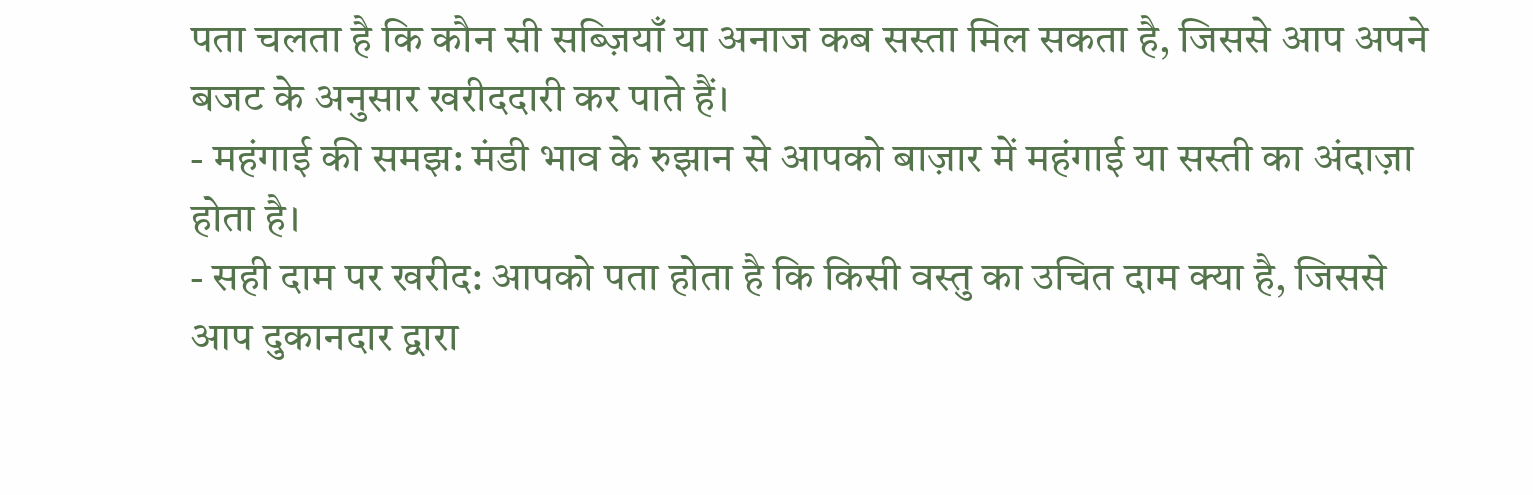पता चलता है कि कौन सी सब्ज़ियाँ या अनाज कब सस्ता मिल सकता है, जिससे आप अपने बजट के अनुसार खरीददारी कर पाते हैं।
- महंगाई की समझ: मंडी भाव के रुझान से आपको बाज़ार में महंगाई या सस्ती का अंदाज़ा होता है।
- सही दाम पर खरीद: आपको पता होता है कि किसी वस्तु का उचित दाम क्या है, जिससे आप दुकानदार द्वारा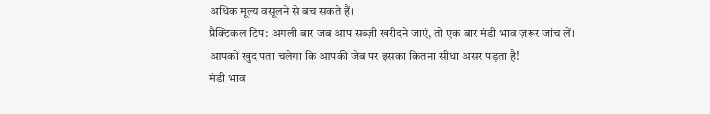अधिक मूल्य वसूलने से बच सकते हैं।
प्रैक्टिकल टिप: अगली बार जब आप सब्ज़ी खरीदने जाएं, तो एक बार मंडी भाव ज़रूर जांच लें। आपको खुद पता चलेगा कि आपकी जेब पर इसका कितना सीधा असर पड़ता है!
मंडी भाव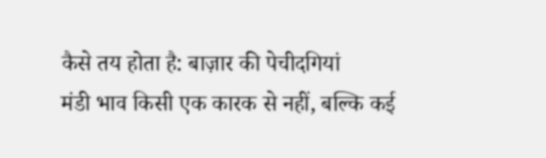कैसे तय होता है: बाज़ार की पेचीदगियां
मंडी भाव किसी एक कारक से नहीं, बल्कि कई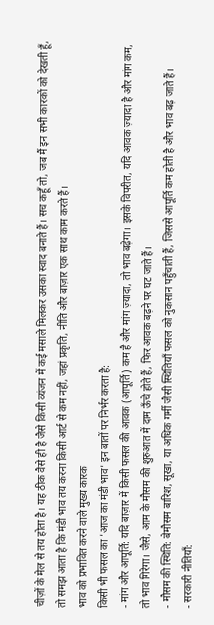चीज़ों के मेल से तय होता है। यह ठीक वैसे ही है जैसे किसी व्यंजन में कई मसाले मिलकर उसका स्वाद बनाते हैं। सच कहूँ तो, जब मैं इन सभी कारकों को देखती हूँ, तो समझ आता है कि मंडी भाव तय करना किसी आर्ट से कम नहीं, जहां प्रकृति, नीति और बाज़ार एक साथ काम करते हैं।
भाव को प्रभावित करने वाले मुख्य कारक
किसी भी फसल का 'आज का मंडी भाव' इन बातों पर निर्भर करता है:
- मांग और आपूर्ति: यदि बाज़ार में किसी फसल की आवक (आपूर्ति) कम है और मांग ज़्यादा, तो भाव बढ़ेगा। इसके विपरीत, यदि आवक ज़्यादा है और मांग कम, तो भाव गिरेगा। जैसे, आम के मौसम की शुरुआत में दाम ऊँचे होते हैं, फिर आवक बढ़ने पर घट जाते हैं।
- मौसम की स्थिति: बेमौसम बारिश, सूखा, या अधिक गर्मी जैसी स्थितियाँ फसल को नुकसान पहुँचाती हैं, जिससे आपूर्ति कम होती है और भाव बढ़ जाते हैं।
- सरकारी नीतियाँ: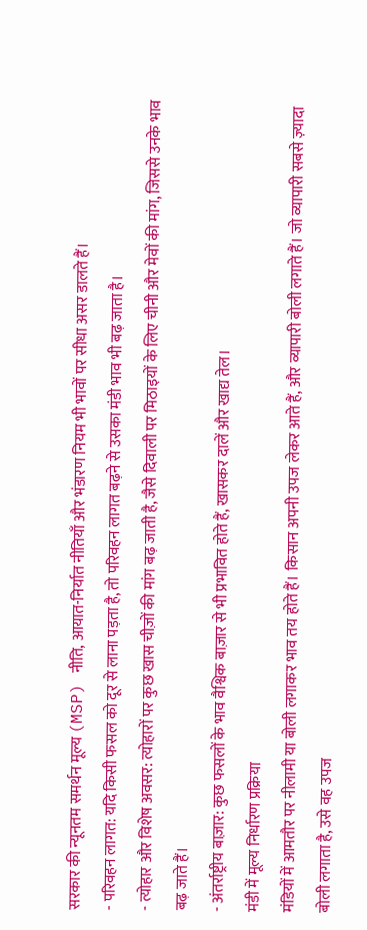सरकार की न्यूनतम समर्थन मूल्य (MSP) नीति, आयात-निर्यात नीतियाँ और भंडारण नियम भी भावों पर सीधा असर डालते हैं।
- परिवहन लागत: यदि किसी फसल को दूर से लाना पड़ता है, तो परिवहन लागत बढ़ने से उसका मंडी भाव भी बढ़ जाता है।
- त्योहार और विशेष अवसर: त्योहारों पर कुछ खास चीज़ों की मांग बढ़ जाती है, जैसे दिवाली पर मिठाइयों के लिए चीनी और मेवों की मांग, जिससे उनके भाव बढ़ जाते हैं।
- अंतर्राष्ट्रीय बाज़ार: कुछ फसलों के भाव वैश्विक बाज़ार से भी प्रभावित होते हैं, खासकर दालें और खाद्य तेल।
मंडी में मूल्य निर्धारण प्रक्रिया
मंडियों में आमतौर पर नीलामी या बोली लगाकर भाव तय होते हैं। किसान अपनी उपज लेकर आते हैं, और व्यापारी बोली लगाते हैं। जो व्यापारी सबसे ज़्यादा बोली लगाता है, उसे वह उपज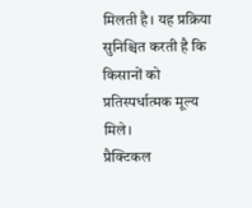मिलती है। यह प्रक्रिया सुनिश्चित करती है कि किसानों को प्रतिस्पर्धात्मक मूल्य मिले।
प्रैक्टिकल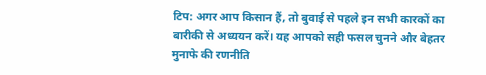टिप: अगर आप किसान हैं, तो बुवाई से पहले इन सभी कारकों का बारीकी से अध्ययन करें। यह आपको सही फसल चुनने और बेहतर मुनाफे की रणनीति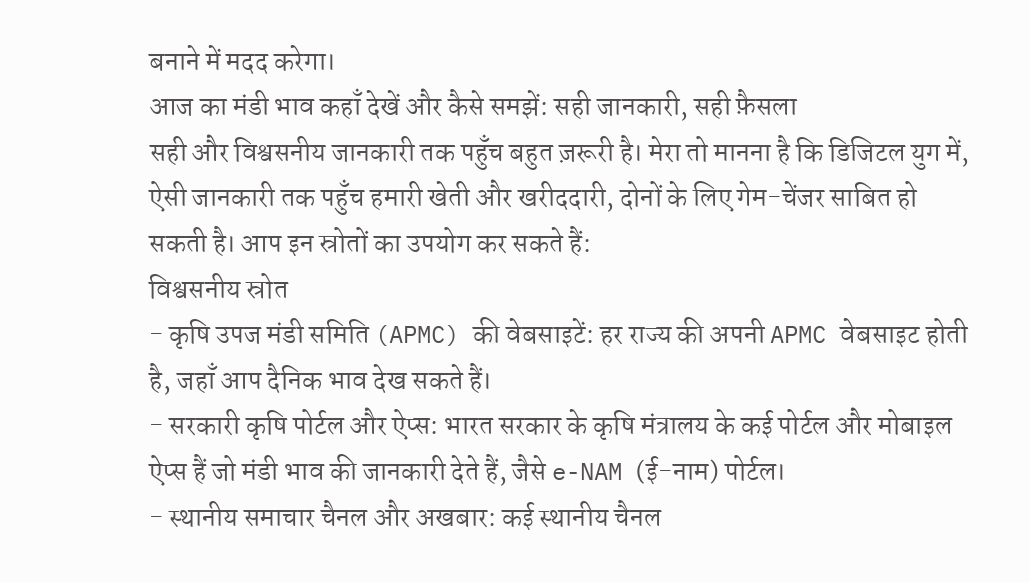बनाने में मदद करेगा।
आज का मंडी भाव कहाँ देखें और कैसे समझें: सही जानकारी, सही फ़ैसला
सही और विश्वसनीय जानकारी तक पहुँच बहुत ज़रूरी है। मेरा तो मानना है कि डिजिटल युग में, ऐसी जानकारी तक पहुँच हमारी खेती और खरीददारी, दोनों के लिए गेम-चेंजर साबित हो सकती है। आप इन स्रोतों का उपयोग कर सकते हैं:
विश्वसनीय स्रोत
- कृषि उपज मंडी समिति (APMC) की वेबसाइटें: हर राज्य की अपनी APMC वेबसाइट होती है, जहाँ आप दैनिक भाव देख सकते हैं।
- सरकारी कृषि पोर्टल और ऐप्स: भारत सरकार के कृषि मंत्रालय के कई पोर्टल और मोबाइल ऐप्स हैं जो मंडी भाव की जानकारी देते हैं, जैसे e-NAM (ई-नाम) पोर्टल।
- स्थानीय समाचार चैनल और अखबार: कई स्थानीय चैनल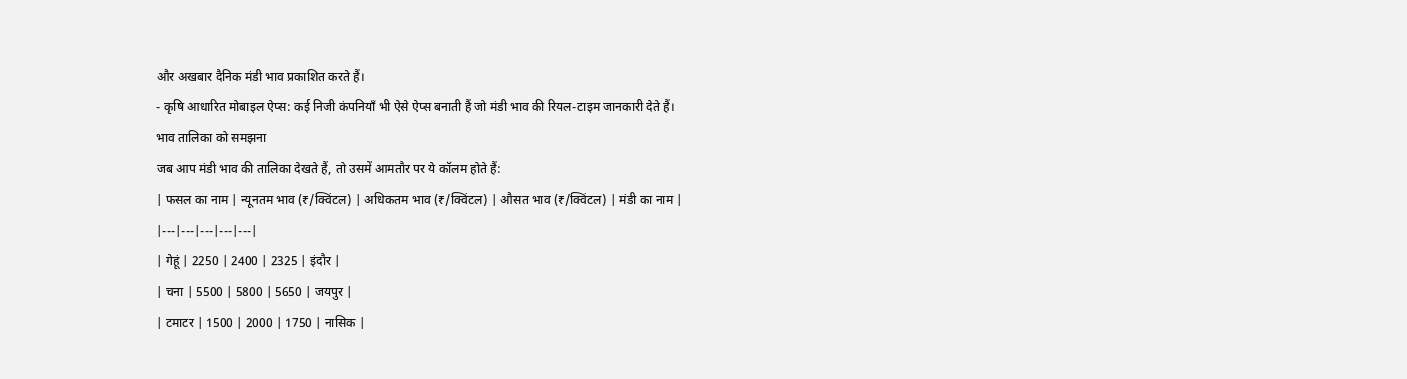और अखबार दैनिक मंडी भाव प्रकाशित करते हैं।
- कृषि आधारित मोबाइल ऐप्स: कई निजी कंपनियाँ भी ऐसे ऐप्स बनाती हैं जो मंडी भाव की रियल-टाइम जानकारी देते हैं।
भाव तालिका को समझना
जब आप मंडी भाव की तालिका देखते हैं, तो उसमें आमतौर पर ये कॉलम होते हैं:
| फसल का नाम | न्यूनतम भाव (₹/क्विंटल) | अधिकतम भाव (₹/क्विंटल) | औसत भाव (₹/क्विंटल) | मंडी का नाम |
|---|---|---|---|---|
| गेहूं | 2250 | 2400 | 2325 | इंदौर |
| चना | 5500 | 5800 | 5650 | जयपुर |
| टमाटर | 1500 | 2000 | 1750 | नासिक |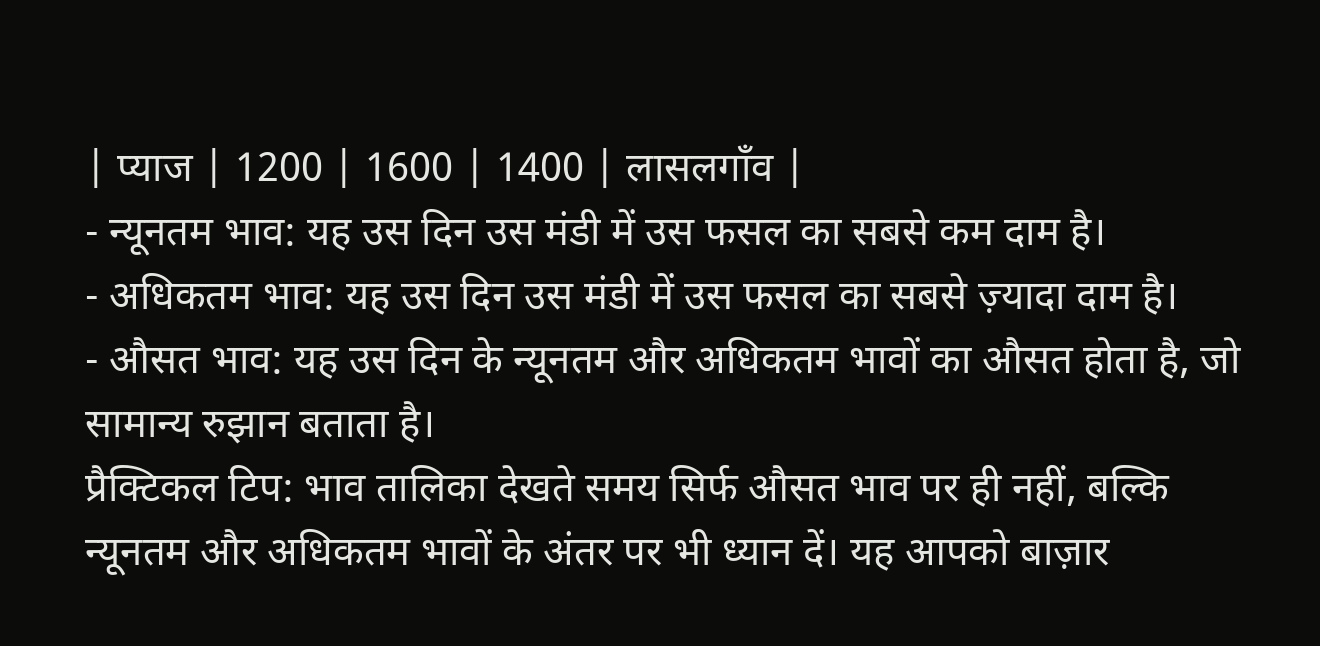| प्याज | 1200 | 1600 | 1400 | लासलगाँव |
- न्यूनतम भाव: यह उस दिन उस मंडी में उस फसल का सबसे कम दाम है।
- अधिकतम भाव: यह उस दिन उस मंडी में उस फसल का सबसे ज़्यादा दाम है।
- औसत भाव: यह उस दिन के न्यूनतम और अधिकतम भावों का औसत होता है, जो सामान्य रुझान बताता है।
प्रैक्टिकल टिप: भाव तालिका देखते समय सिर्फ औसत भाव पर ही नहीं, बल्कि न्यूनतम और अधिकतम भावों के अंतर पर भी ध्यान दें। यह आपको बाज़ार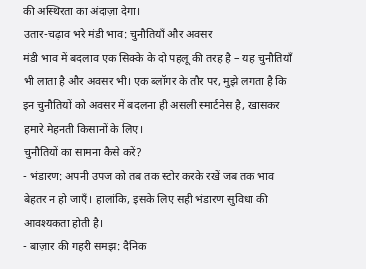की अस्थिरता का अंदाज़ा देगा।
उतार-चढ़ाव भरे मंडी भाव: चुनौतियाँ और अवसर
मंडी भाव में बदलाव एक सिक्के के दो पहलू की तरह है – यह चुनौतियाँ भी लाता है और अवसर भी। एक ब्लॉगर के तौर पर, मुझे लगता है कि इन चुनौतियों को अवसर में बदलना ही असली स्मार्टनेस है, खासकर हमारे मेहनती किसानों के लिए।
चुनौतियों का सामना कैसे करें?
- भंडारण: अपनी उपज को तब तक स्टोर करके रखें जब तक भाव बेहतर न हो जाएँ। हालांकि, इसके लिए सही भंडारण सुविधा की आवश्यकता होती है।
- बाज़ार की गहरी समझ: दैनिक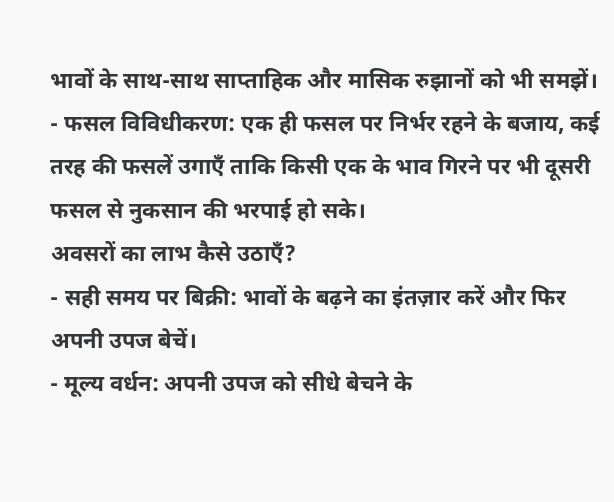भावों के साथ-साथ साप्ताहिक और मासिक रुझानों को भी समझें।
- फसल विविधीकरण: एक ही फसल पर निर्भर रहने के बजाय, कई तरह की फसलें उगाएँ ताकि किसी एक के भाव गिरने पर भी दूसरी फसल से नुकसान की भरपाई हो सके।
अवसरों का लाभ कैसे उठाएँ?
- सही समय पर बिक्री: भावों के बढ़ने का इंतज़ार करें और फिर अपनी उपज बेचें।
- मूल्य वर्धन: अपनी उपज को सीधे बेचने के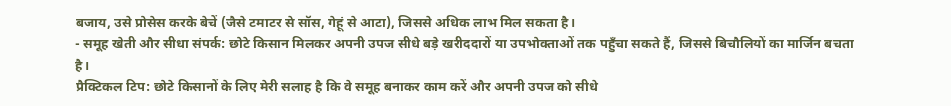बजाय, उसे प्रोसेस करके बेचें (जैसे टमाटर से सॉस, गेहूं से आटा), जिससे अधिक लाभ मिल सकता है।
- समूह खेती और सीधा संपर्क: छोटे किसान मिलकर अपनी उपज सीधे बड़े खरीददारों या उपभोक्ताओं तक पहुँचा सकते हैं, जिससे बिचौलियों का मार्जिन बचता है।
प्रैक्टिकल टिप: छोटे किसानों के लिए मेरी सलाह है कि वे समूह बनाकर काम करें और अपनी उपज को सीधे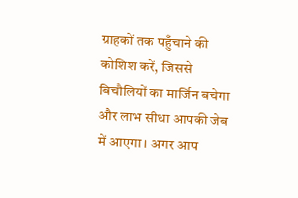ग्राहकों तक पहुँचाने की कोशिश करें, जिससे बिचौलियों का मार्जिन बचेगा और लाभ सीधा आपकी जेब में आएगा। अगर आप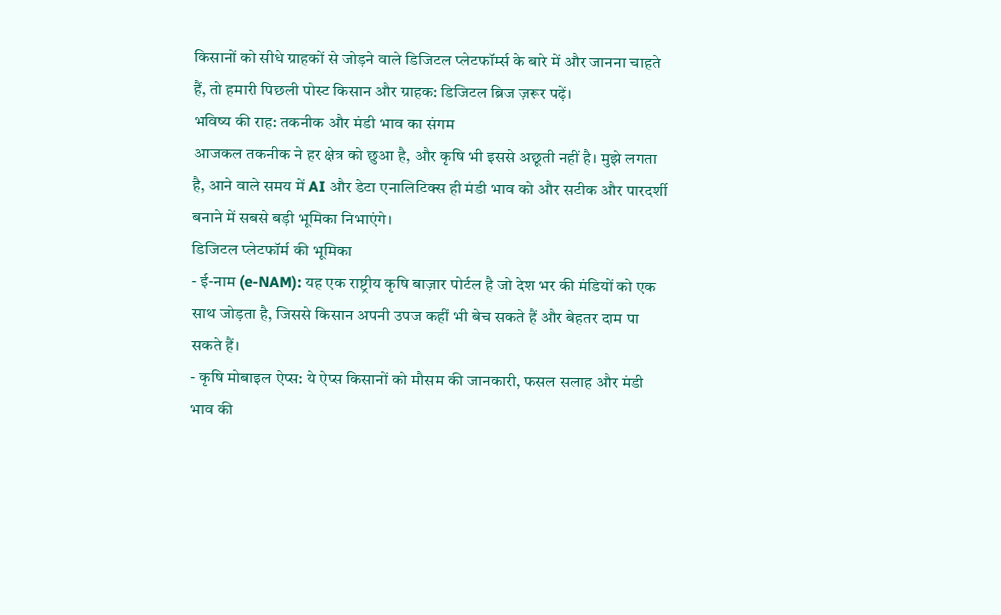किसानों को सीधे ग्राहकों से जोड़ने वाले डिजिटल प्लेटफॉर्म्स के बारे में और जानना चाहते हैं, तो हमारी पिछली पोस्ट किसान और ग्राहक: डिजिटल ब्रिज ज़रूर पढ़ें।
भविष्य की राह: तकनीक और मंडी भाव का संगम
आजकल तकनीक ने हर क्षेत्र को छुआ है, और कृषि भी इससे अछूती नहीं है। मुझे लगता है, आने वाले समय में AI और डेटा एनालिटिक्स ही मंडी भाव को और सटीक और पारदर्शी बनाने में सबसे बड़ी भूमिका निभाएंगे।
डिजिटल प्लेटफॉर्म की भूमिका
- ई-नाम (e-NAM): यह एक राष्ट्रीय कृषि बाज़ार पोर्टल है जो देश भर की मंडियों को एक साथ जोड़ता है, जिससे किसान अपनी उपज कहीं भी बेच सकते हैं और बेहतर दाम पा सकते हैं।
- कृषि मोबाइल ऐप्स: ये ऐप्स किसानों को मौसम की जानकारी, फसल सलाह और मंडी भाव की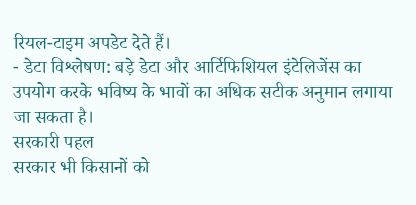रियल-टाइम अपडेट देते हैं।
- डेटा विश्लेषण: बड़े डेटा और आर्टिफिशियल इंटेलिजेंस का उपयोग करके भविष्य के भावों का अधिक सटीक अनुमान लगाया जा सकता है।
सरकारी पहल
सरकार भी किसानों को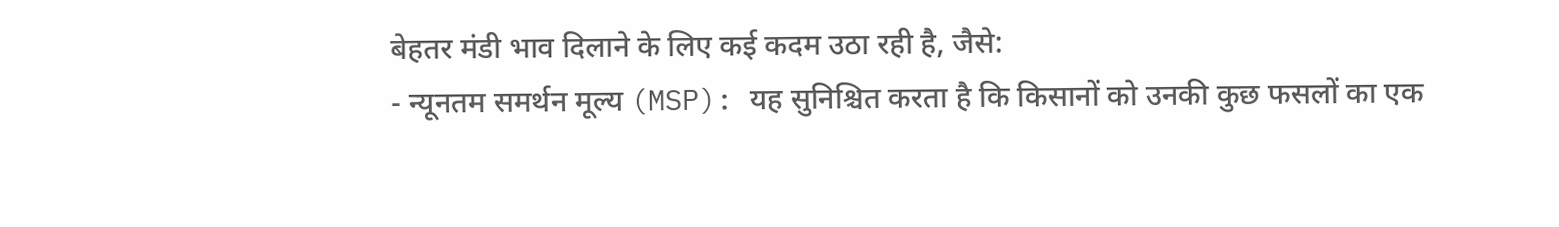बेहतर मंडी भाव दिलाने के लिए कई कदम उठा रही है, जैसे:
- न्यूनतम समर्थन मूल्य (MSP): यह सुनिश्चित करता है कि किसानों को उनकी कुछ फसलों का एक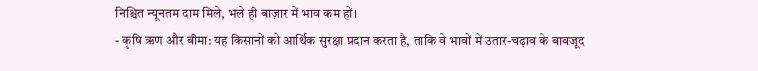निश्चित न्यूनतम दाम मिले, भले ही बाज़ार में भाव कम हों।
- कृषि ऋण और बीमा: यह किसानों को आर्थिक सुरक्षा प्रदान करता है, ताकि वे भावों में उतार-चढ़ाव के बावजूद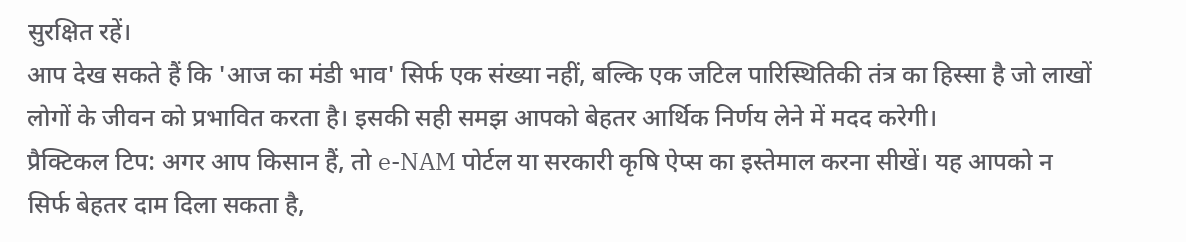सुरक्षित रहें।
आप देख सकते हैं कि 'आज का मंडी भाव' सिर्फ एक संख्या नहीं, बल्कि एक जटिल पारिस्थितिकी तंत्र का हिस्सा है जो लाखों लोगों के जीवन को प्रभावित करता है। इसकी सही समझ आपको बेहतर आर्थिक निर्णय लेने में मदद करेगी।
प्रैक्टिकल टिप: अगर आप किसान हैं, तो e-NAM पोर्टल या सरकारी कृषि ऐप्स का इस्तेमाल करना सीखें। यह आपको न सिर्फ बेहतर दाम दिला सकता है,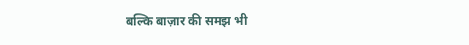बल्कि बाज़ार की समझ भी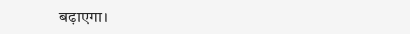बढ़ाएगा।